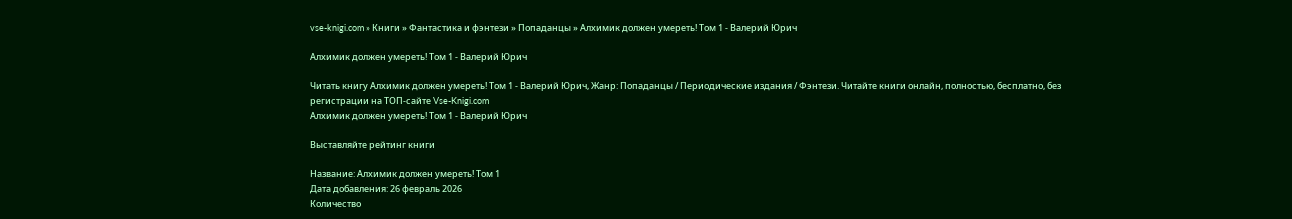vse-knigi.com » Книги » Фантастика и фэнтези » Попаданцы » Алхимик должен умереть! Том 1 - Валерий Юрич

Алхимик должен умереть! Том 1 - Валерий Юрич

Читать книгу Алхимик должен умереть! Том 1 - Валерий Юрич, Жанр: Попаданцы / Периодические издания / Фэнтези. Читайте книги онлайн, полностью, бесплатно, без регистрации на ТОП-сайте Vse-Knigi.com
Алхимик должен умереть! Том 1 - Валерий Юрич

Выставляйте рейтинг книги

Название: Алхимик должен умереть! Том 1
Дата добавления: 26 февраль 2026
Количество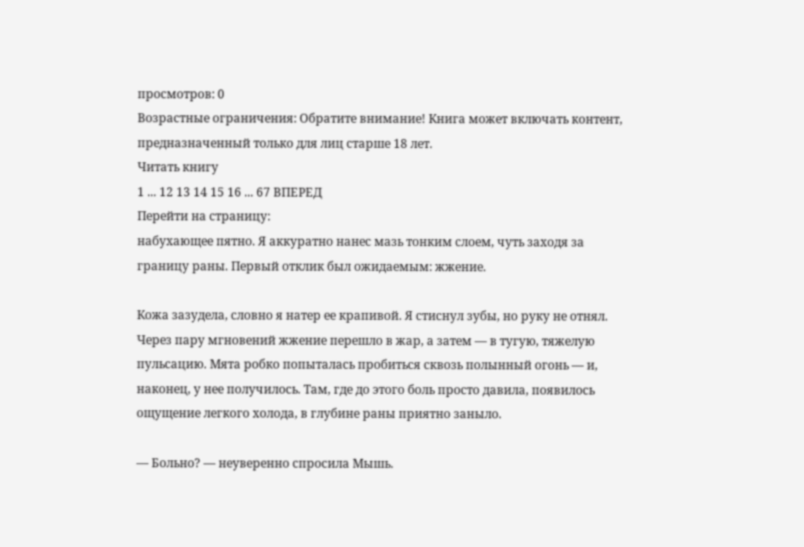просмотров: 0
Возрастные ограничения: Обратите внимание! Книга может включать контент, предназначенный только для лиц старше 18 лет.
Читать книгу
1 ... 12 13 14 15 16 ... 67 ВПЕРЕД
Перейти на страницу:
набухающее пятно. Я аккуратно нанес мазь тонким слоем, чуть заходя за границу раны. Первый отклик был ожидаемым: жжение.

Кожа зазудела, словно я натер ее крапивой. Я стиснул зубы, но руку не отнял. Через пару мгновений жжение перешло в жар, а затем — в тугую, тяжелую пульсацию. Мята робко попыталась пробиться сквозь полынный огонь — и, наконец, у нее получилось. Там, где до этого боль просто давила, появилось ощущение легкого холода, в глубине раны приятно заныло.

— Больно? — неуверенно спросила Мышь.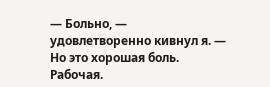— Больно, — удовлетворенно кивнул я. — Но это хорошая боль. Рабочая.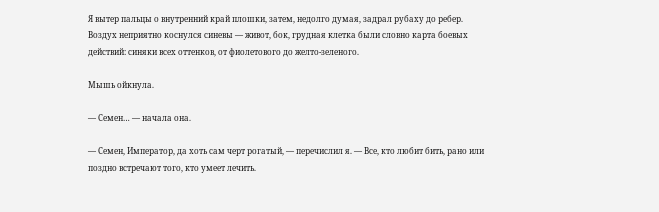Я вытер пальцы о внутренний край плошки, затем, недолго думая, задрал рубаху до ребер. Воздух неприятно коснулся синевы — живот, бок, грудная клетка были словно карта боевых действий: синяки всех оттенков, от фиолетового до желто‑зеленого.

Мышь ойкнула.

— Семен… — начала она.

— Семен, Император, да хоть сам черт рогатый, — перечислил я. — Все, кто любит бить, рано или поздно встречают того, кто умеет лечить.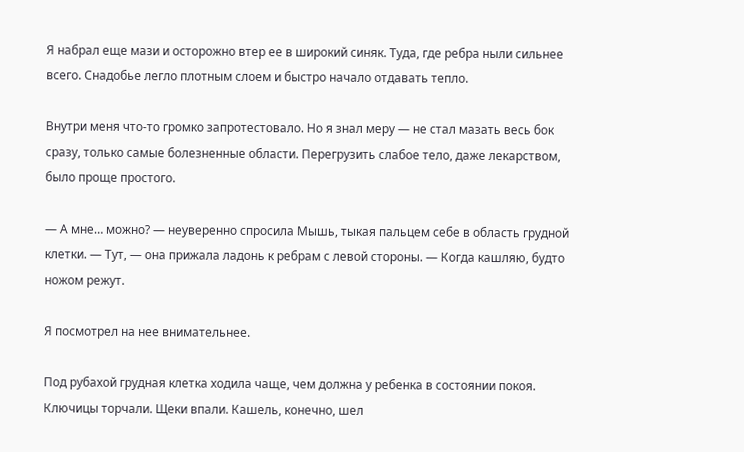Я набрал еще мази и осторожно втер ее в широкий синяк. Туда, где ребра ныли сильнее всего. Снадобье легло плотным слоем и быстро начало отдавать тепло.

Внутри меня что‑то громко запротестовало. Но я знал меру — не стал мазать весь бок сразу, только самые болезненные области. Перегрузить слабое тело, даже лекарством, было проще простого.

— А мне… можно? — неуверенно спросила Мышь, тыкая пальцем себе в область грудной клетки. — Тут, — она прижала ладонь к ребрам с левой стороны. — Когда кашляю, будто ножом режут.

Я посмотрел на нее внимательнее.

Под рубахой грудная клетка ходила чаще, чем должна у ребенка в состоянии покоя. Ключицы торчали. Щеки впали. Кашель, конечно, шел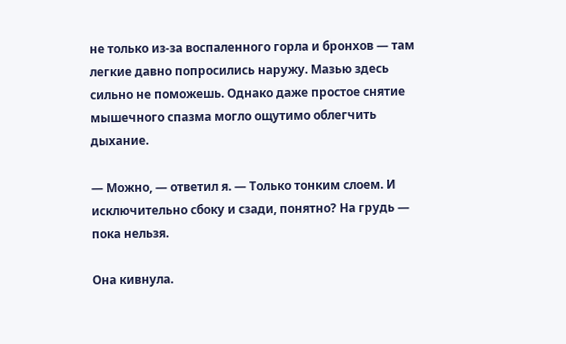не только из‑за воспаленного горла и бронхов — там легкие давно попросились наружу. Мазью здесь сильно не поможешь. Однако даже простое снятие мышечного спазма могло ощутимо облегчить дыхание.

— Можно, — ответил я. — Только тонким слоем. И исключительно сбоку и сзади, понятно? На грудь — пока нельзя.

Она кивнула.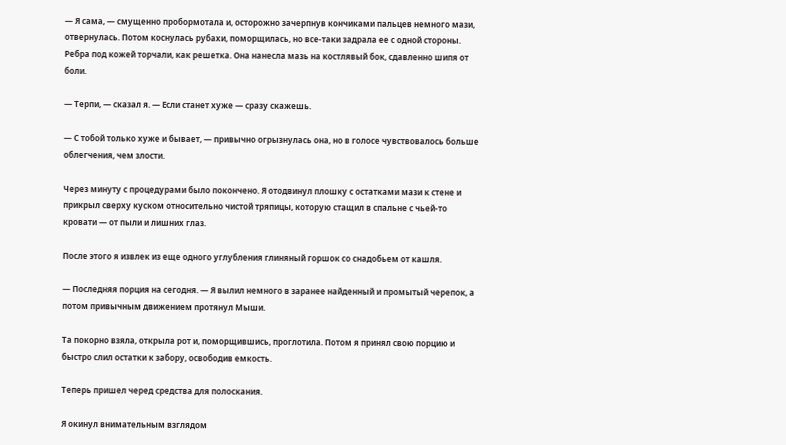— Я сама, — смущенно пробормотала и, осторожно зачерпнув кончиками пальцев немного мази, отвернулась. Потом коснулась рубахи, поморщилась, но все‑таки задрала ее с одной стороны. Ребра под кожей торчали, как решетка. Она нанесла мазь на костлявый бок, сдавленно шипя от боли.

— Терпи, — сказал я. — Если станет хуже — сразу скажешь.

— С тобой только хуже и бывает, — привычно огрызнулась она, но в голосе чувствовалось больше облегчения, чем злости.

Через минуту с процедурами было покончено. Я отодвинул плошку с остатками мази к стене и прикрыл сверху куском относительно чистой тряпицы, которую стащил в спальне с чьей-то кровати — от пыли и лишних глаз.

После этого я извлек из еще одного углубления глиняный горшок со снадобьем от кашля.

— Последняя порция на сегодня. — Я вылил немного в заранее найденный и промытый черепок, а потом привычным движением протянул Мыши.

Та покорно взяла, открыла рот и, поморщившись, проглотила. Потом я принял свою порцию и быстро слил остатки к забору, освободив емкость.

Теперь пришел черед средства для полоскания.

Я окинул внимательным взглядом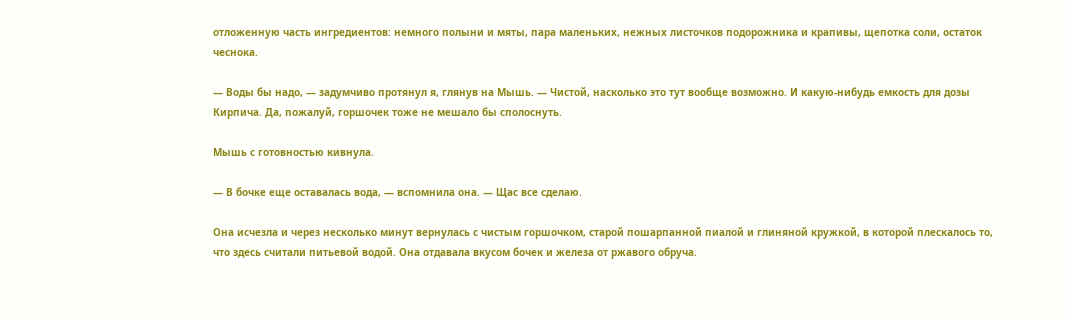отложенную часть ингредиентов: немного полыни и мяты, пара маленьких, нежных листочков подорожника и крапивы, щепотка соли, остаток чеснока.

— Воды бы надо, — задумчиво протянул я, глянув на Мышь. — Чистой, насколько это тут вообще возможно. И какую-нибудь емкость для дозы Кирпича. Да, пожалуй, горшочек тоже не мешало бы сполоснуть.

Мышь с готовностью кивнула.

— В бочке еще оставалась вода, — вспомнила она. — Щас все сделаю.

Она исчезла и через несколько минут вернулась с чистым горшочком, старой пошарпанной пиалой и глиняной кружкой, в которой плескалось то, что здесь считали питьевой водой. Она отдавала вкусом бочек и железа от ржавого обруча.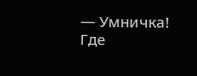— Умничка! Где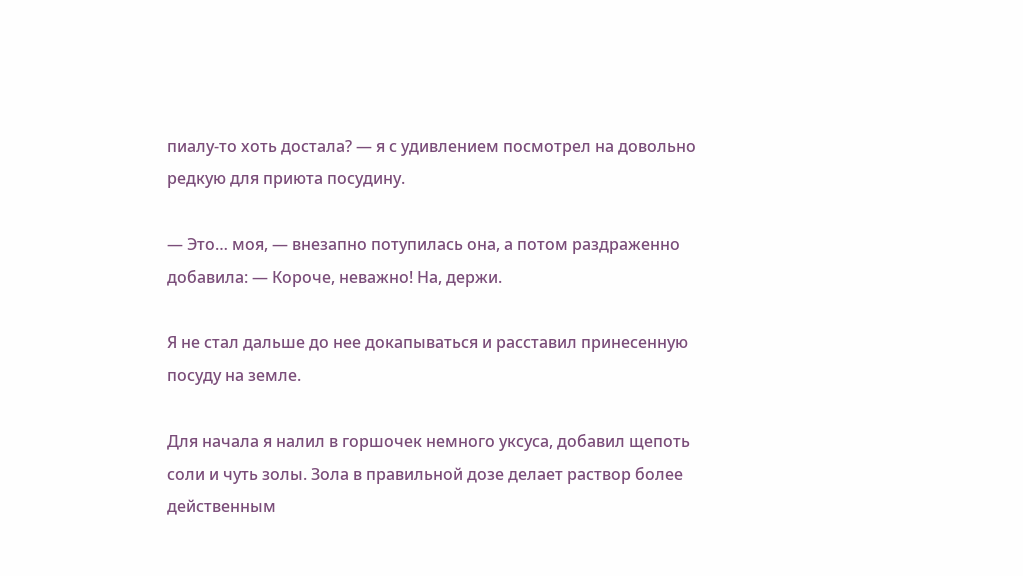пиалу-то хоть достала? — я с удивлением посмотрел на довольно редкую для приюта посудину.

— Это… моя, — внезапно потупилась она, а потом раздраженно добавила: — Короче, неважно! На, держи.

Я не стал дальше до нее докапываться и расставил принесенную посуду на земле.

Для начала я налил в горшочек немного уксуса, добавил щепоть соли и чуть золы. Зола в правильной дозе делает раствор более действенным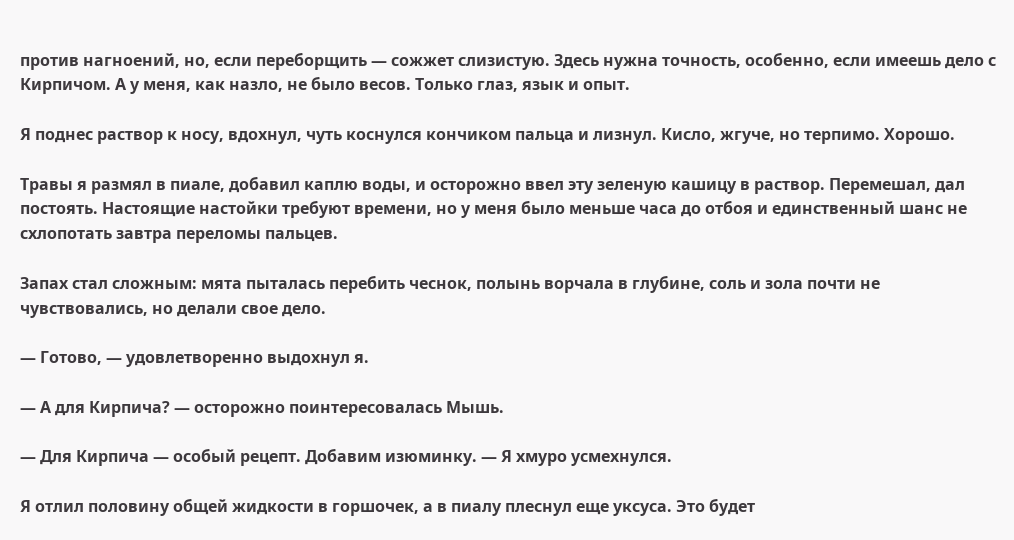против нагноений, но, если переборщить — сожжет слизистую. Здесь нужна точность, особенно, если имеешь дело с Кирпичом. А у меня, как назло, не было весов. Только глаз, язык и опыт.

Я поднес раствор к носу, вдохнул, чуть коснулся кончиком пальца и лизнул. Кисло, жгуче, но терпимо. Хорошо.

Травы я размял в пиале, добавил каплю воды, и осторожно ввел эту зеленую кашицу в раствор. Перемешал, дал постоять. Настоящие настойки требуют времени, но у меня было меньше часа до отбоя и единственный шанс не схлопотать завтра переломы пальцев.

Запах стал сложным: мята пыталась перебить чеснок, полынь ворчала в глубине, соль и зола почти не чувствовались, но делали свое дело.

— Готово, — удовлетворенно выдохнул я.

— А для Кирпича? — осторожно поинтересовалась Мышь.

— Для Кирпича — особый рецепт. Добавим изюминку. — Я хмуро усмехнулся.

Я отлил половину общей жидкости в горшочек, а в пиалу плеснул еще уксуса. Это будет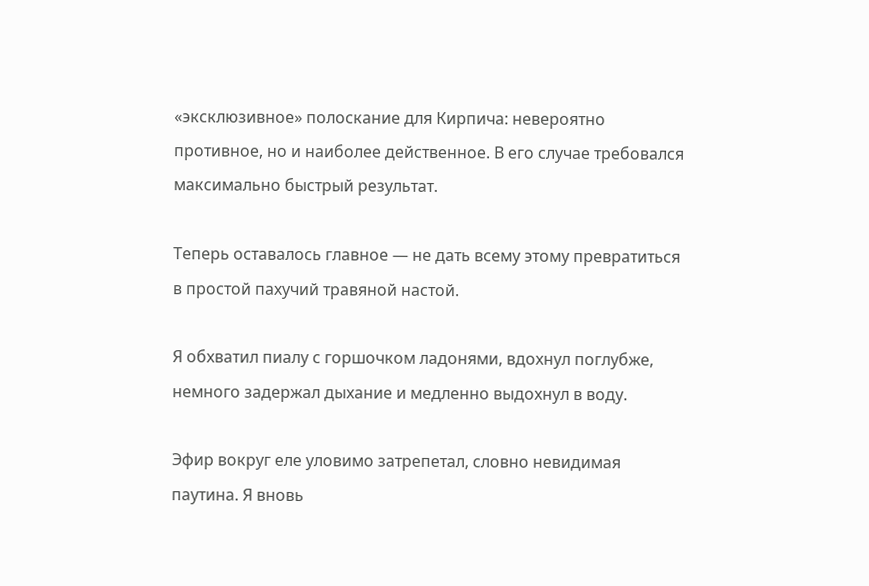«эксклюзивное» полоскание для Кирпича: невероятно противное, но и наиболее действенное. В его случае требовался максимально быстрый результат.

Теперь оставалось главное — не дать всему этому превратиться в простой пахучий травяной настой.

Я обхватил пиалу с горшочком ладонями, вдохнул поглубже, немного задержал дыхание и медленно выдохнул в воду.

Эфир вокруг еле уловимо затрепетал, словно невидимая паутина. Я вновь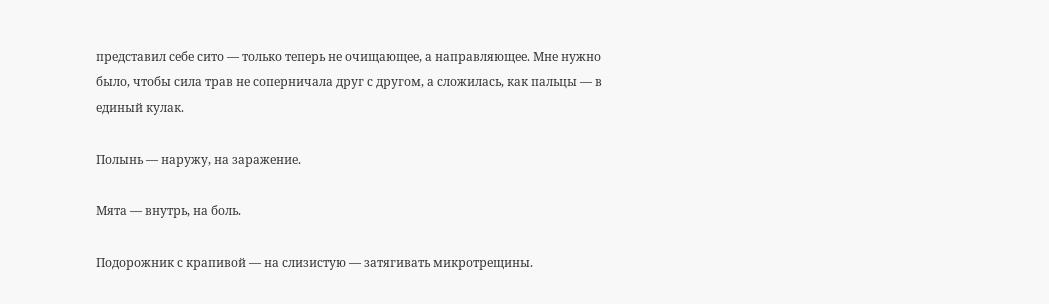представил себе сито — только теперь не очищающее, а направляющее. Мне нужно было, чтобы сила трав не соперничала друг с другом, а сложилась, как пальцы — в единый кулак.

Полынь — наружу, на заражение.

Мята — внутрь, на боль.

Подорожник с крапивой — на слизистую — затягивать микротрещины.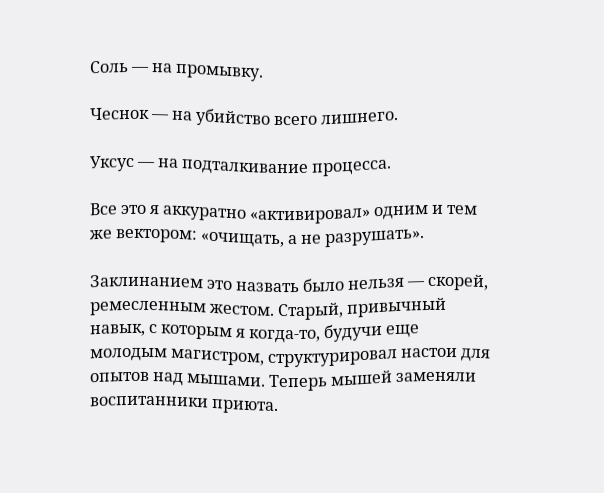Соль — на промывку.

Чеснок — на убийство всего лишнего.

Уксус — на подталкивание процесса.

Все это я аккуратно «активировал» одним и тем же вектором: «очищать, а не разрушать».

Заклинанием это назвать было нельзя — скорей, ремесленным жестом. Старый, привычный навык, с которым я когда‑то, будучи еще молодым магистром, структурировал настои для опытов над мышами. Теперь мышей заменяли воспитанники приюта.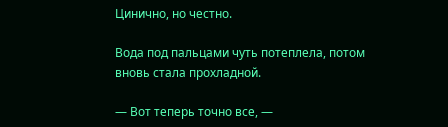Цинично, но честно.

Вода под пальцами чуть потеплела, потом вновь стала прохладной.

— Вот теперь точно все, —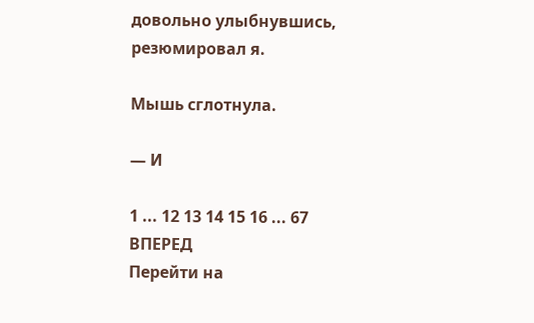довольно улыбнувшись, резюмировал я.

Мышь сглотнула.

— И

1 ... 12 13 14 15 16 ... 67 ВПЕРЕД
Перейти на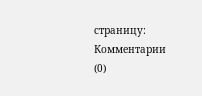страницу:
Комментарии (0)